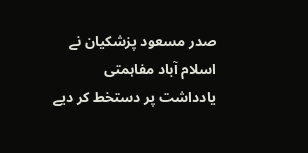صدر مسعود پزشکیان نے اسلام آباد مفاہمتی یادداشت پر دستخط کر دیے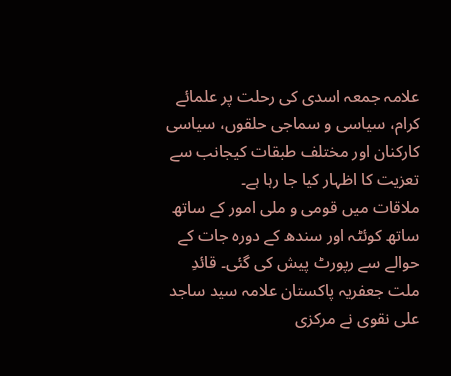علامہ جمعہ اسدی کی رحلت پر علمائے کرام، سیاسی و سماجی حلقوں، سیاسی کارکنان اور مختلف طبقات کیجانب سے تعزیت کا اظہار کیا جا رہا ہے۔
ملاقات میں قومی و ملی امور کے ساتھ ساتھ کوئٹہ اور سندھ کے دورہ جات کے حوالے سے رپورٹ پیش کی گئی۔ قائدِ ملت جعفریہ پاکستان علامہ سید ساجد علی نقوی نے مرکزی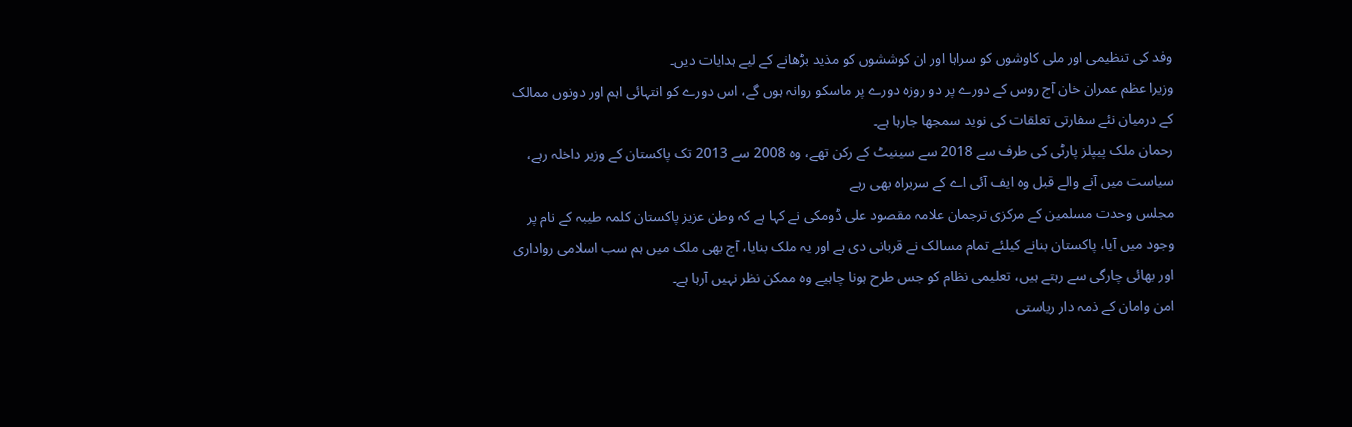وفد کی تنظیمی اور ملی کاوشوں کو سراہا اور ان کوششوں کو مذید بڑھانے کے لیے ہدایات دیں۔
وزیرا عظم عمران خان آج روس کے دورے پر دو روزہ دورے پر ماسکو روانہ ہوں گے، اس دورے کو انتہائی اہم اور دونوں ممالک کے درمیان نئے سفارتی تعلقات کی نوید سمجھا جارہا ہے۔
رحمان ملک پیپلز پارٹی کی طرف سے 2018 سے سینیٹ کے رکن تھے، وہ 2008 سے 2013 تک پاکستان کے وزیر داخلہ رہے، سیاست میں آنے والے قبل وہ ایف آئی اے کے سربراہ بھی رہے
مجلس وحدت مسلمین کے مرکزی ترجمان علامہ مقصود علی ڈومکی نے کہا ہے کہ وطن عزیز پاکستان کلمہ طیبہ کے نام پر وجود میں آیا، پاکستان بنانے کیلئے تمام مسالک نے قربانی دی ہے اور یہ ملک بنایا، آج بھی ملک میں ہم سب اسلامی رواداری اور بھائی چارگی سے رہتے ہیں، تعلیمی نظام کو جس طرح ہونا چاہیے وہ ممکن نظر نہیں آرہا ہے۔
امن وامان کے ذمہ دار ریاستی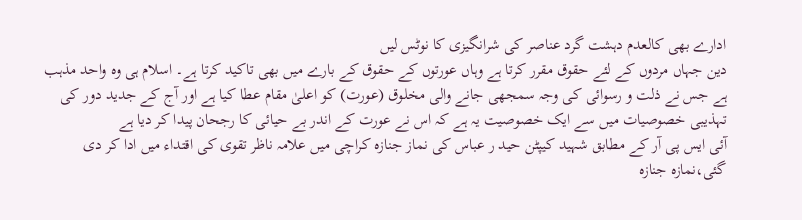ادارے بھی کالعدم دہشت گرد عناصر کی شرانگیزی کا نوٹس لیں
دین جہاں مردوں کے لئے حقوق مقرر کرتا ہے وہاں عورتوں کے حقوق کے بارے میں بھی تاکید کرتا ہے۔ اسلام ہی وہ واحد مذہب ہے جس نے ذلت و رسوائی کی وجہ سمجھی جانے والی مخلوق (عورت) کو اعلیٰ مقام عطا کیا ہے اور آج کے جدید دور کی تہذیبی خصوصیات میں سے ایک خصوصیت یہ ہے کہ اس نے عورت کے اندر بے حیائی کا رجحان پیدا کر دیا ہے
آئی ایس پی آر کے مطابق شہید کیپٹن حید ر عباس کی نماز جنازہ کراچی میں علامہ ناظر تقوی کی اقتداء میں ادا کر دی گئی،نمازہ جنازہ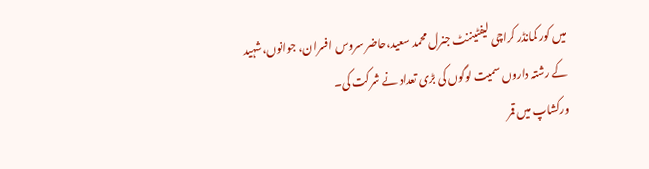میں کور کمانڈر کراچی لیفٹیننٹ جنرل محمد سعید،حاضر سروس افسران، جوانوں،شہید کے رشتہ داروں سمیت لوگوں کی بڑی تعداد نے شرکت کی۔
ورکشاپ میں قمر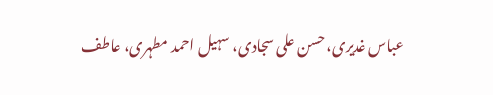عباس غدیری، حسن علی سجادی، سہیل احمد مطہری، عاطف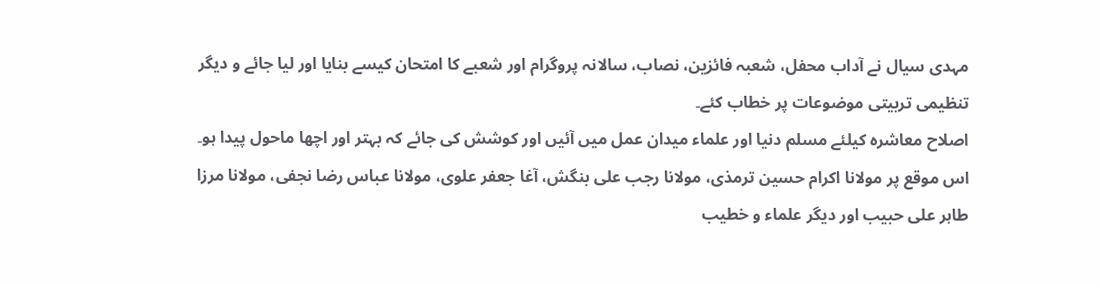مہدی سیال نے آداب محفل، شعبہ فائزین، نصاب، سالانہ پروگرام اور شعبے کا امتحان کیسے بنایا اور لیا جائے و دیگر تنظیمی تربیتی موضوعات پر خطاب کئے۔
اصلاح معاشرہ کیلئے مسلم دنیا اور علماء میدان عمل میں آئیں اور کوشش کی جائے کہ بہتر اور اچھا ماحول پیدا ہو۔ اس موقع پر مولانا اکرام حسین ترمذی، مولانا رجب علی بنگش، آغا جعفر علوی، مولانا عباس رضا نجفی، مولانا مرزا طاہر علی حبیب اور دیگر علماء و خطیب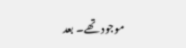موجود تھے۔ بعد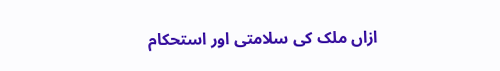ازاں ملک کی سلامتی اور استحکام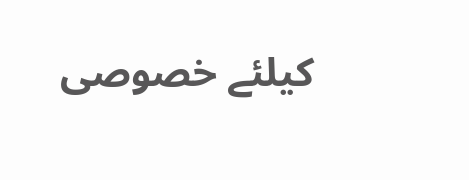کیلئے خصوصی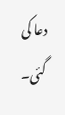دعا کی گئی۔